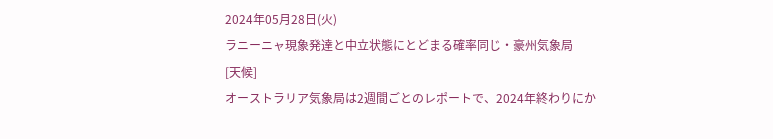2024年05月28日(火)
ラニーニャ現象発達と中立状態にとどまる確率同じ・豪州気象局
[天候]
オーストラリア気象局は2週間ごとのレポートで、2024年終わりにか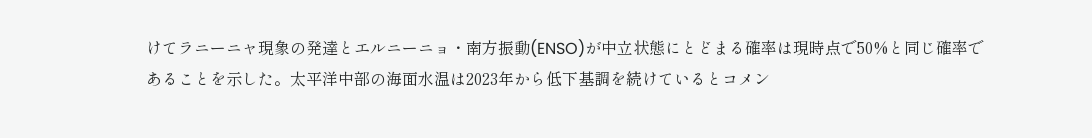けてラニーニャ現象の発達とエルニーニョ・南方振動(ENSO)が中立状態にとどまる確率は現時点で50%と同じ確率であることを示した。太平洋中部の海面水温は2023年から低下基調を続けているとコメン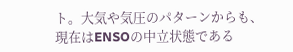ト。大気や気圧のパターンからも、現在はENSOの中立状態である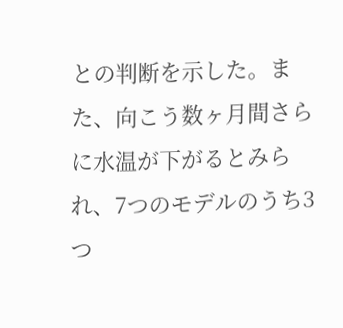との判断を示した。また、向こう数ヶ月間さらに水温が下がるとみられ、7つのモデルのうち3つ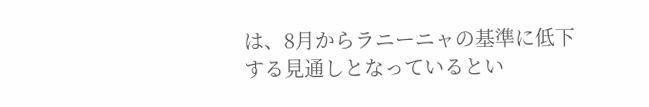は、8月からラニーニャの基準に低下する見通しとなっているとい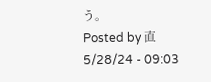う。
Posted by 直 5/28/24 - 09:03